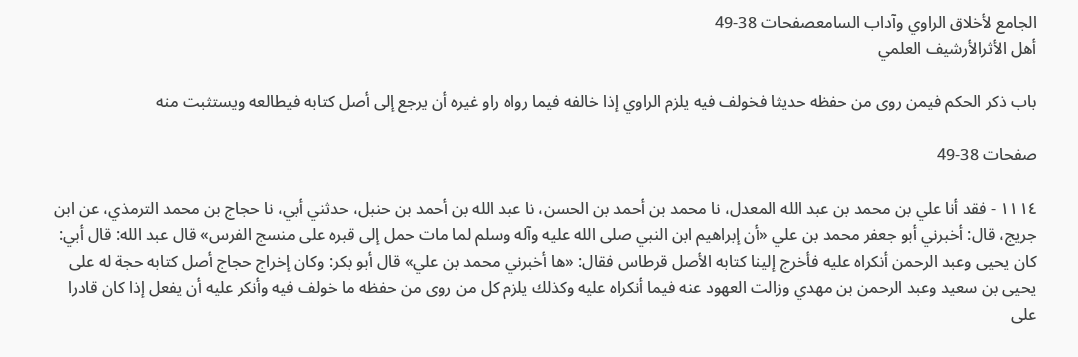الجامع لأخلاق الراوي وآداب السامعصفحات 38-49
أهل الأثرالأرشيف العلمي

باب ذكر الحكم فيمن روى من حفظه حديثا فخولف فيه يلزم الراوي إذا خالفه فيما رواه راو غيره أن يرجع إلى أصل كتابه فيطالعه ويستثبت منه

صفحات 38-49

١١١٤ - فقد أنا علي بن محمد بن عبد الله المعدل، نا محمد بن أحمد بن الحسن، نا عبد الله بن أحمد بن حنبل، حدثني أبي، نا حجاج بن محمد الترمذي، عن ابن جريج، قال: أخبرني أبو جعفر محمد بن علي «أن إبراهيم ابن النبي صلى الله عليه وآله وسلم لما مات حمل إلى قبره على منسج الفرس» قال عبد الله: قال أبي: كان يحيى وعبد الرحمن أنكراه عليه فأخرج إلينا كتابه الأصل قرطاس فقال: «ها أخبرني محمد بن علي» قال أبو بكر: وكان إخراج حجاج أصل كتابه حجة له على يحيى بن سعيد وعبد الرحمن بن مهدي وزالت العهود عنه فيما أنكراه عليه وكذلك يلزم كل من روى من حفظه ما خولف فيه وأنكر عليه أن يفعل إذا كان قادرا على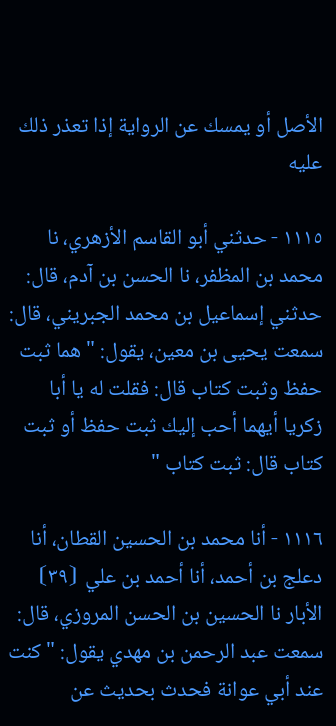الأصل أو يمسك عن الرواية إذا تعذر ذلك عليه

١١١٥ - حدثني أبو القاسم الأزهري، نا محمد بن المظفر، نا الحسن بن آدم، قال: حدثني إسماعيل بن محمد الجبريني، قال: سمعت يحيى بن معين، يقول: " هما ثبت حفظ وثبت كتاب قال: فقلت له يا أبا زكريا أيهما أحب إليك ثبت حفظ أو ثبت كتاب قال: ثبت كتاب "

١١١٦ - أنا محمد بن الحسين القطان، أنا دعلج بن أحمد، أنا أحمد بن علي ⦗٣٩⦘ الأبار نا الحسين بن الحسن المروزي، قال: سمعت عبد الرحمن بن مهدي يقول: " كنت عند أبي عوانة فحدث بحديث عن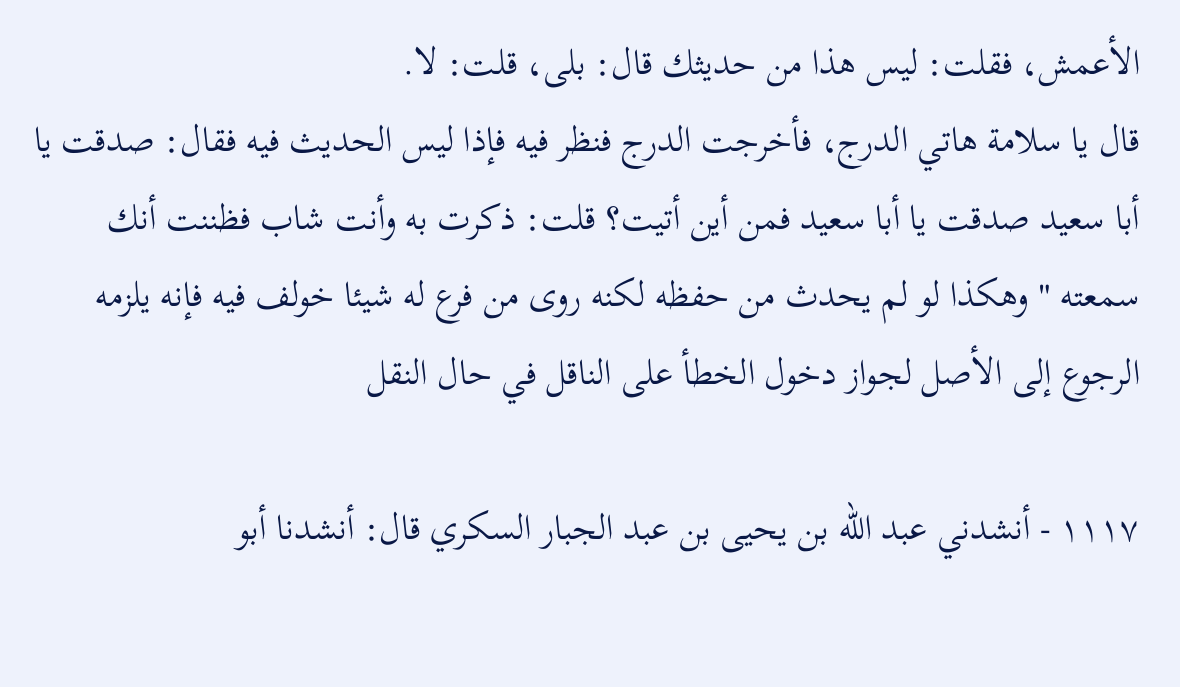الأعمش، فقلت: ليس هذا من حديثك قال: بلى، قلت: لا.
قال يا سلامة هاتي الدرج، فأخرجت الدرج فنظر فيه فإذا ليس الحديث فيه فقال: صدقت يا أبا سعيد صدقت يا أبا سعيد فمن أين أتيت؟ قلت: ذكرت به وأنت شاب فظننت أنك سمعته " وهكذا لو لم يحدث من حفظه لكنه روى من فرع له شيئا خولف فيه فإنه يلزمه الرجوع إلى الأصل لجواز دخول الخطأ على الناقل في حال النقل

١١١٧ - أنشدني عبد الله بن يحيى بن عبد الجبار السكري قال: أنشدنا أبو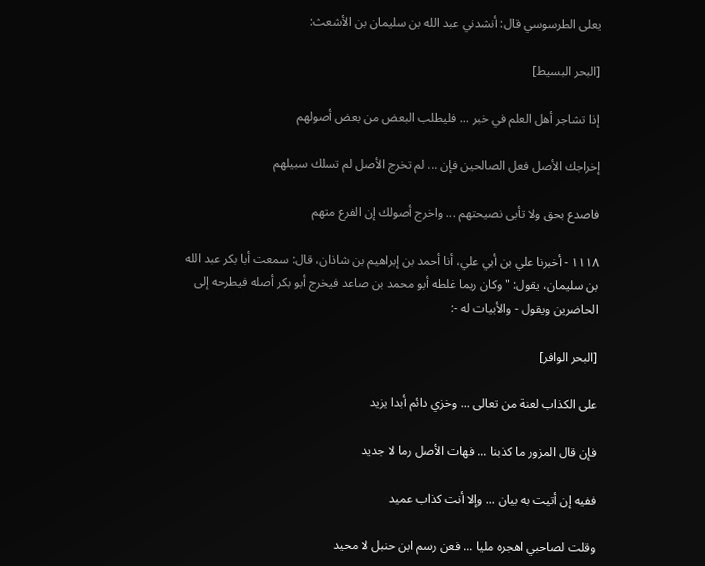يعلى الطرسوسي قال: أنشدني عبد الله بن سليمان بن الأشعث:

[البحر البسيط]

إذا تشاجر أهل العلم في خبر ... فليطلب البعض من بعض أصولهم

إخراجك الأصل فعل الصالحين فإن ... لم تخرج الأصل لم تسلك سبيلهم

فاصدع بحق ولا تأبى نصيحتهم ... واخرج أصولك إن الفرع متهم

١١١٨ - أخبرنا علي بن أبي علي، أنا أحمد بن إبراهيم بن شاذان، قال: سمعت أبا بكر عبد الله بن سليمان، يقول: " وكان ربما غلطه أبو محمد بن صاعد فيخرج أبو بكر أصله فيطرحه إلى الحاضرين ويقول - والأبيات له -:

[البحر الوافر]

على الكذاب لعنة من تعالى ... وخزي دائم أبدا يزيد

فإن قال المزور ما كذبنا ... فهات الأصل رما لا جديد

ففيه إن أتيت به بيان ... وإلا أنت كذاب عميد

وقلت لصاحبي اهجره مليا ... فعن رسم ابن حنبل لا محيد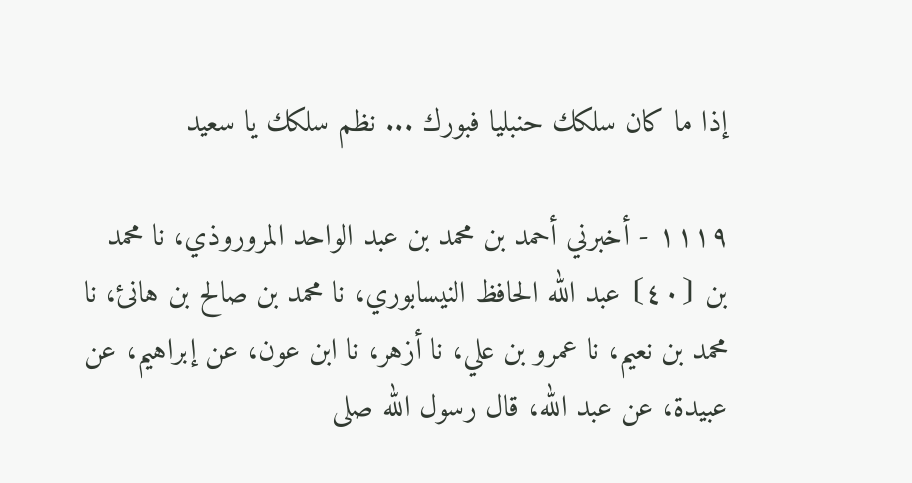إذا ما كان سلكك حنبليا فبورك ... نظم سلكك يا سعيد

١١١٩ - أخبرني أحمد بن محمد بن عبد الواحد المروروذي، نا محمد بن ⦗٤٠⦘ عبد الله الحافظ النيسابوري، نا محمد بن صالح بن هانئ، نا محمد بن نعيم، نا عمرو بن علي، نا أزهر، نا ابن عون، عن إبراهيم، عن عبيدة، عن عبد الله، قال رسول الله صلى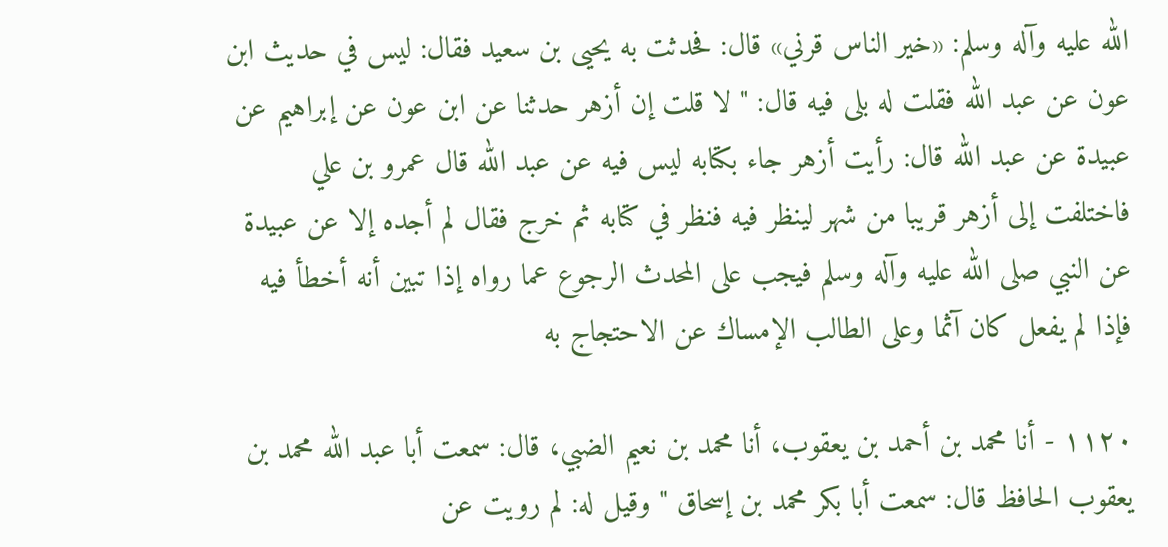الله عليه وآله وسلم: «خير الناس قرني» قال: فحدثت به يحيى بن سعيد فقال: ليس في حديث ابن عون عن عبد الله فقلت له بلى فيه قال: " لا قلت إن أزهر حدثنا عن ابن عون عن إبراهيم عن عبيدة عن عبد الله قال: رأيت أزهر جاء بكتابه ليس فيه عن عبد الله قال عمرو بن علي فاختلفت إلى أزهر قريبا من شهر لينظر فيه فنظر في كتابه ثم خرج فقال لم أجده إلا عن عبيدة عن النبي صلى الله عليه وآله وسلم فيجب على المحدث الرجوع عما رواه إذا تبين أنه أخطأ فيه فإذا لم يفعل كان آثما وعلى الطالب الإمساك عن الاحتجاج به

١١٢٠ - أنا محمد بن أحمد بن يعقوب، أنا محمد بن نعيم الضبي، قال: سمعت أبا عبد الله محمد بن يعقوب الحافظ قال: سمعت أبا بكر محمد بن إسحاق " وقيل له: لم رويت عن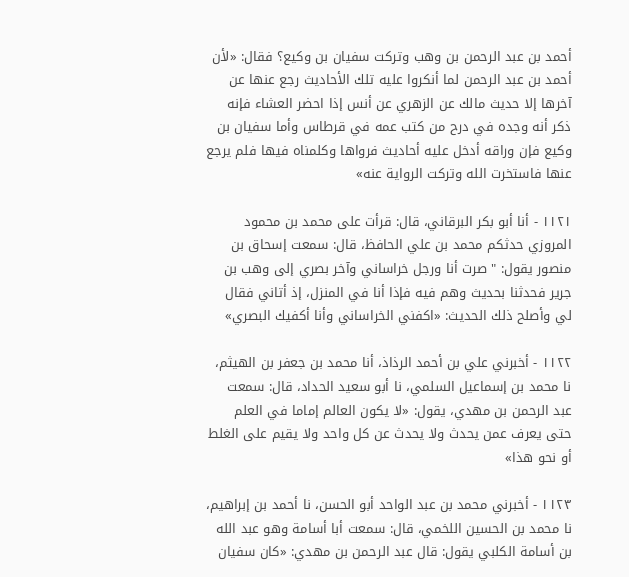أحمد بن عبد الرحمن بن وهب وتركت سفيان بن وكيع؟ فقال: «لأن أحمد بن عبد الرحمن لما أنكروا عليه تلك الأحاديث رجع عنها عن آخرها إلا حديث مالك عن الزهري عن أنس إذا احضر العشاء فإنه ذكر أنه وجده في درح من كتب عمه في قرطاس وأما سفيان بن وكيع فإن وراقه أدخل عليه أحاديث فرواها وكلمناه فيها فلم يرجع عنها فاستخرت الله وتركت الرواية عنه»

١١٢١ - أنا أبو بكر البرقاني، قال: قرأت على محمد بن محمود المروزي حدثكم محمد بن علي الحافظ، قال: سمعت إسحاق بن منصور يقول: " صرت أنا ورجل خراساني وآخر بصري إلى وهب بن جرير فحدثنا بحديث وهم فيه فإذا أنا في المنزل، إذ أتاني فقال لي وأصلح ذلك الحديث: «اكفني الخراساني وأنا أكفيك البصري»

١١٢٢ - أخبرني علي بن أحمد الرذاذ، أنا محمد بن جعفر بن الهيثم، نا محمد بن إسماعيل السلمي، نا أبو سعيد الحداد، قال: سمعت عبد الرحمن بن مهدي، يقول: «لا يكون العالم إماما في العلم حتى يعرف عمن يحدث ولا يحدث عن كل واحد ولا يقيم على الغلط أو نحو هذا»

١١٢٣ - أخبرني محمد بن عبد الواحد أبو الحسن، نا أحمد بن إبراهيم، نا محمد بن الحسين اللخمي، قال: سمعت أبا أسامة وهو عبد الله بن أسامة الكلبي يقول: قال عبد الرحمن بن مهدي: «كان سفيان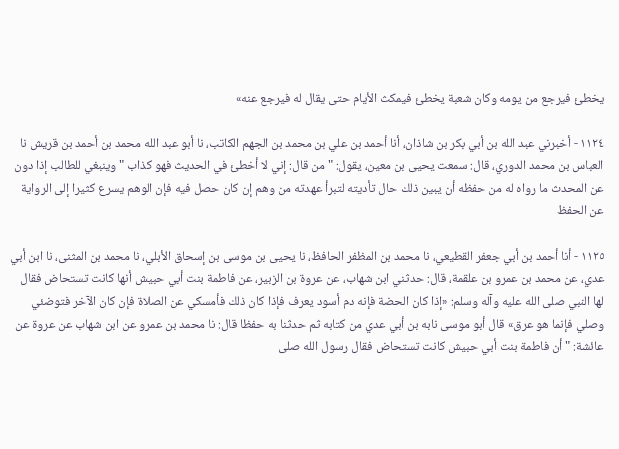يخطئ فيرجع من يومه وكان شعبة يخطئ فيمكث الأيام حتى يقال له فيرجع عنه»

١١٢٤ - أخبرني عبد الله بن أبي بكر بن شاذان، أنا أحمد بن علي بن محمد بن الجهم الكاتب، نا أبو عبد الله محمد بن أحمد بن قريش نا العباس بن محمد الدوري، قال: سمعت يحيى بن معين، يقول: " من قال: إني لا أخطئ في الحديث فهو كذاب " وينبغي للطالب إذا دون عن المحدث ما رواه له من حفظه أن يبين ذلك حال تأديته لتبرأ عهدته من وهم إن كان حصل فيه فإن الوهم يسرع كثيرا إلى الرواية عن الحفظ

١١٢٥ - أنا أحمد بن أبي جعفر القطيعي، نا محمد بن المظفر الحافظ، نا يحيى بن موسى بن إسحاق الأبلي، نا محمد بن المثنى، نا ابن أبي عدي، عن محمد بن عمرو بن علقمة، قال: حدثني ابن شهاب، عن عروة بن الزبير، عن فاطمة بنت أبي حبيش أنها كانت تستحاض فقال لها النبي صلى الله عليه وآله وسلم: «إذا كان الحضة فإنه دم أسود يعرف فإذا كان ذلك فأمسكي عن الصلاة فإن كان الآخر فتوضئي وصلي فإنما هو عرق» قال أبو موسى نابه بن أبي عدي من كتابه ثم حدثنا به حفظا قال: نا محمد بن عمرو عن ابن شهاب عن عروة عن عائشة: " أن فاطمة بنت أبي حبيش كانت تستحاض فقال رسول الله صلى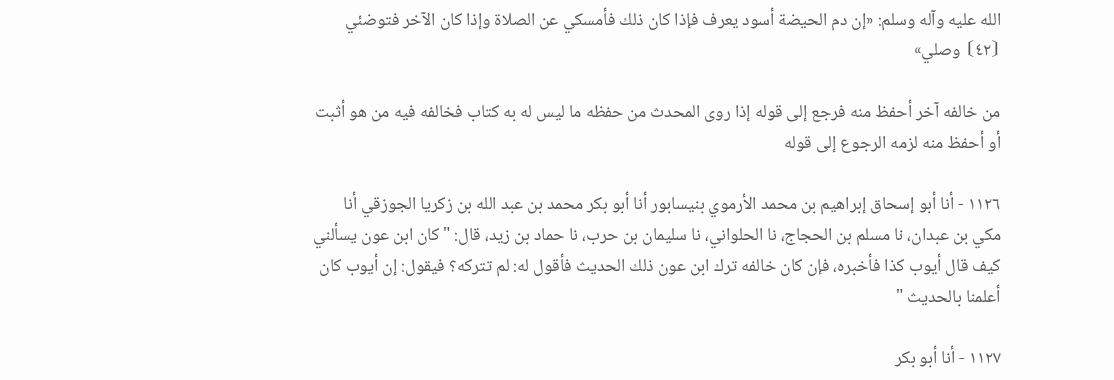الله عليه وآله وسلم: «إن دم الحيضة أسود يعرف فإذا كان ذلك فأمسكي عن الصلاة وإذا كان الآخر فتوضئي ⦗٤٢⦘ وصلي»

من خالفه آخر أحفظ منه فرجع إلى قوله إذا روى المحدث من حفظه ما ليس له به كتاب فخالفه فيه من هو أثبت أو أحفظ منه لزمه الرجوع إلى قوله

١١٢٦ - أنا أبو إسحاق إبراهيم بن محمد الأرموي بنيسابور أنا أبو بكر محمد بن عبد الله بن زكريا الجوزقي أنا مكي بن عبدان، نا مسلم بن الحجاج، نا الحلواني، نا سليمان بن حرب، نا حماد بن زيد، قال: " كان ابن عون يسألني كيف قال أيوب كذا فأخبره، فإن كان خالفه ترك ابن عون ذلك الحديث فأقول له: لم تتركه؟ فيقول: إن أيوب كان أعلمنا بالحديث "

١١٢٧ - أنا أبو بكر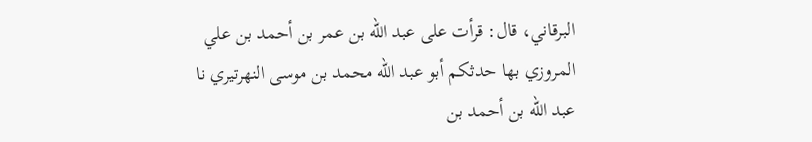البرقاني، قال: قرأت على عبد الله بن عمر بن أحمد بن علي المروزي بها حدثكم أبو عبد الله محمد بن موسى النهرتيري نا عبد الله بن أحمد بن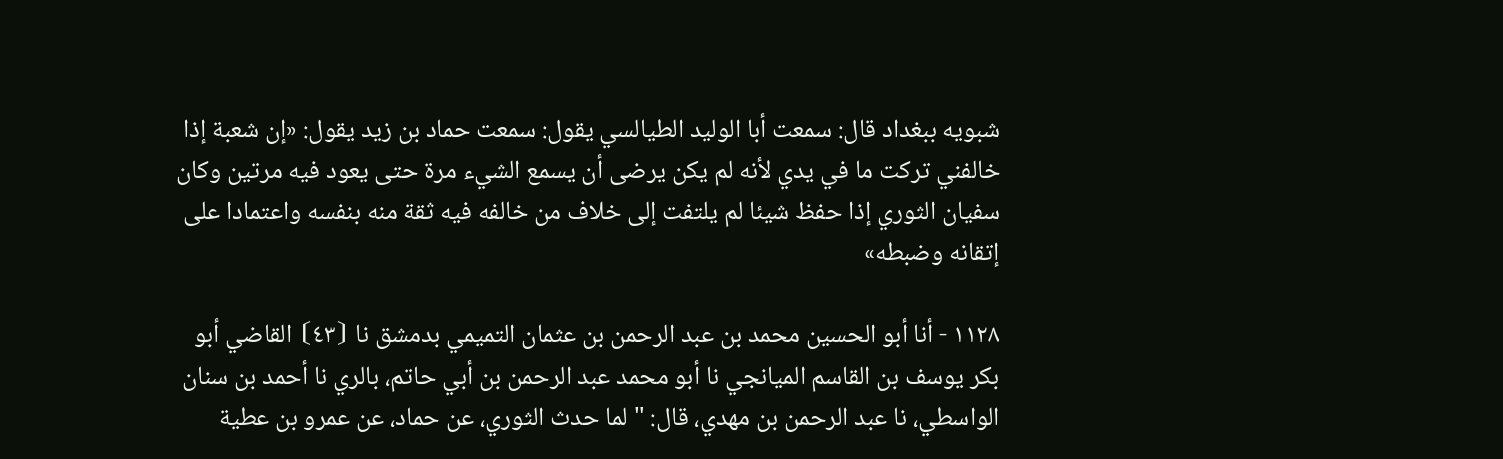شبويه ببغداد قال: سمعت أبا الوليد الطيالسي يقول: سمعت حماد بن زيد يقول: «إن شعبة إذا خالفني تركت ما في يدي لأنه لم يكن يرضى أن يسمع الشيء مرة حتى يعود فيه مرتين وكان سفيان الثوري إذا حفظ شيئا لم يلتفت إلى خلاف من خالفه فيه ثقة منه بنفسه واعتمادا على إتقانه وضبطه»

١١٢٨ - أنا أبو الحسين محمد بن عبد الرحمن بن عثمان التميمي بدمشق نا ⦗٤٣⦘ القاضي أبو بكر يوسف بن القاسم الميانجي نا أبو محمد عبد الرحمن بن أبي حاتم، بالري نا أحمد بن سنان الواسطي، نا عبد الرحمن بن مهدي، قال: " لما حدث الثوري، عن حماد، عن عمرو بن عطية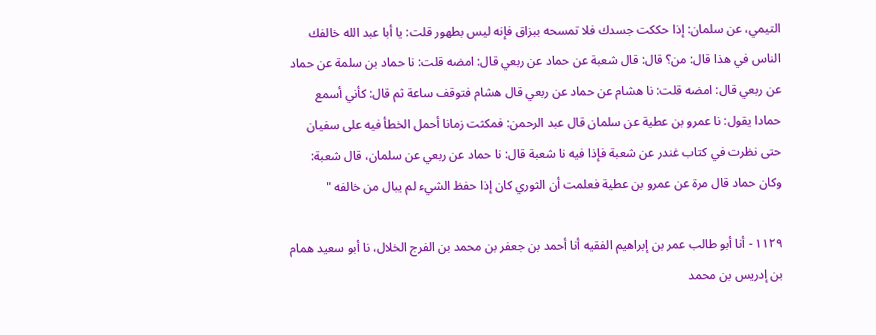التيمي، عن سلمان: إذا حككت جسدك فلا تمسحه ببزاق فإنه ليس بطهور قلت: يا أبا عبد الله خالفك الناس في هذا قال: من؟ قال: قال شعبة عن حماد عن ربعي قال: امضه قلت: نا حماد بن سلمة عن حماد عن ربعي قال: امضه قلت: نا هشام عن حماد عن ربعي قال هشام فتوقف ساعة ثم قال: كأني أسمع حمادا يقول: نا عمرو بن عطية عن سلمان قال عبد الرحمن: فمكثت زمانا أحمل الخطأ فيه على سفيان حتى نظرت في كتاب غندر عن شعبة فإذا فيه نا شعبة قال: نا حماد عن ربعي عن سلمان، قال شعبة: وكان حماد قال مرة عن عمرو بن عطية فعلمت أن الثوري كان إذا حفظ الشيء لم يبال من خالفه "

١١٢٩ - أنا أبو طالب عمر بن إبراهيم الفقيه أنا أحمد بن جعفر بن محمد بن الفرج الخلال، نا أبو سعيد همام بن إدريس بن محمد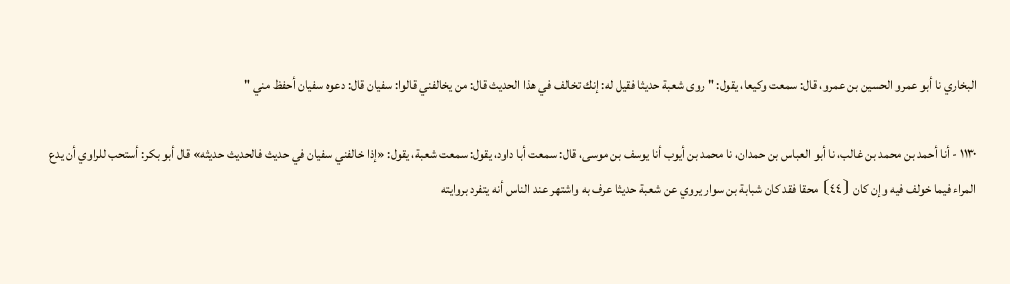البخاري نا أبو عمرو الحسين بن عمرو، قال: سمعت وكيعا، يقول: " روى شعبة حديثا فقيل له: إنك تخالف في هذا الحديث قال: من يخالفني قالوا: سفيان قال: دعوه سفيان أحفظ مني "

١١٣٠ - أنا أحمد بن محمد بن غالب، نا أبو العباس بن حمدان، نا محمد بن أيوب أنا يوسف بن موسى، قال: سمعت أبا داود، يقول: سمعت شعبة، يقول: «إذا خالفني سفيان في حديث فالحديث حديثه» قال أبو بكر: أستحب للراوي أن يدع المراء فيما خولف فيه وإن كان ⦗٤٤⦘ محقا فقد كان شبابة بن سوار يروي عن شعبة حديثا عرف به واشتهر عند الناس أنه يتفرد بروايته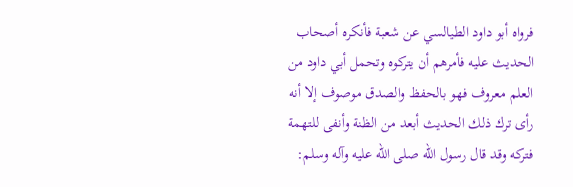فرواه أبو داود الطيالسي عن شعبة فأنكره أصحاب الحديث عليه فأمرهم أن يتركوه وتحمل أبي داود من العلم معروف فهو بالحفظ والصدق موصوف إلا أنه رأى ترك ذلك الحديث أبعد من الظنة وأنفى للتهمة فتركه وقد قال رسول الله صلى الله عليه وآله وسلم: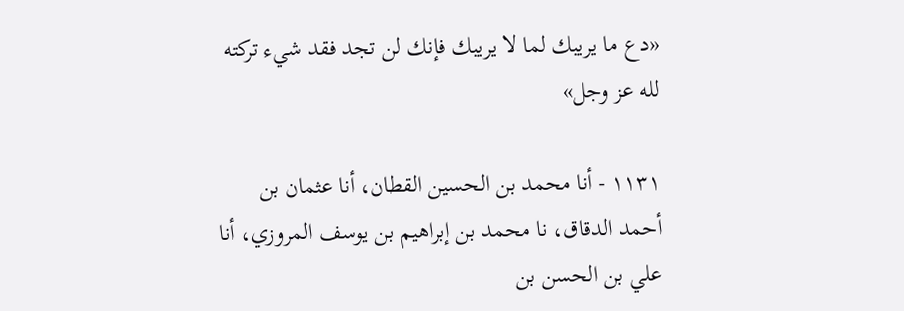«دع ما يريبك لما لا يريبك فإنك لن تجد فقد شيء تركته لله عز وجل»

١١٣١ - أنا محمد بن الحسين القطان، أنا عثمان بن أحمد الدقاق، نا محمد بن إبراهيم بن يوسف المروزي، أنا علي بن الحسن بن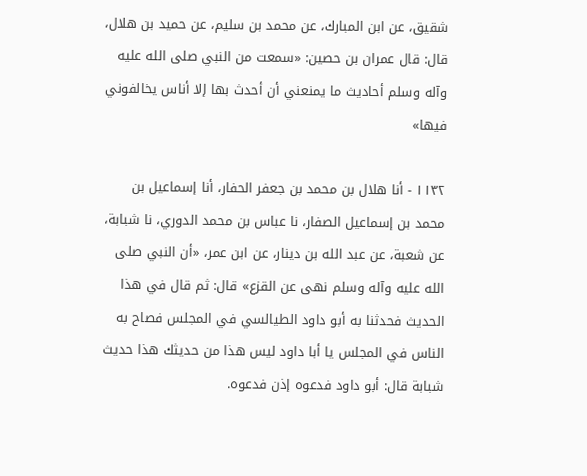شقيق، عن ابن المبارك، عن محمد بن سليم، عن حميد بن هلال، قال: قال عمران بن حصين: «سمعت من النبي صلى الله عليه وآله وسلم أحاديث ما يمنعني أن أحدث بها إلا أناس يخالفوني فيها»

١١٣٢ - أنا هلال بن محمد بن جعفر الحفار، أنا إسماعيل بن محمد بن إسماعيل الصفار، نا عباس بن محمد الدوري، نا شبابة، عن شعبة، عن عبد الله بن دينار، عن ابن عمر، «أن النبي صلى الله عليه وآله وسلم نهى عن القزع» قال: ثم قال في هذا الحديث فحدثنا به أبو داود الطيالسي في المجلس فصاح به الناس في المجلس يا أبا داود ليس هذا من حديثك هذا حديث شبابة قال: أبو داود فدعوه إذن فدعوه.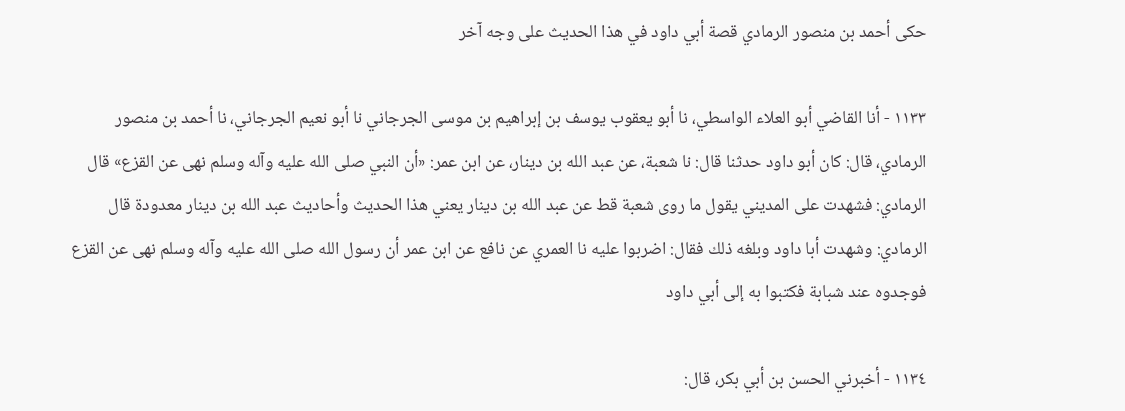حكى أحمد بن منصور الرمادي قصة أبي داود في هذا الحديث على وجه آخر

١١٣٣ - أنا القاضي أبو العلاء الواسطي، نا أبو يعقوب يوسف بن إبراهيم بن موسى الجرجاني نا أبو نعيم الجرجاني، نا أحمد بن منصور الرمادي، قال: كان أبو داود حدثنا قال: نا شعبة، عن عبد الله بن دينار، عن ابن عمر: «أن النبي صلى الله عليه وآله وسلم نهى عن القزع» قال الرمادي: فشهدت على المديني يقول ما روى شعبة قط عن عبد الله بن دينار يعني هذا الحديث وأحاديث عبد الله بن دينار معدودة قال الرمادي: وشهدت أبا داود وبلغه ذلك فقال: اضربوا عليه نا العمري عن نافع عن ابن عمر أن رسول الله صلى الله عليه وآله وسلم نهى عن القزع فوجدوه عند شبابة فكتبوا به إلى أبي داود

١١٣٤ - أخبرني الحسن بن أبي بكر، قال: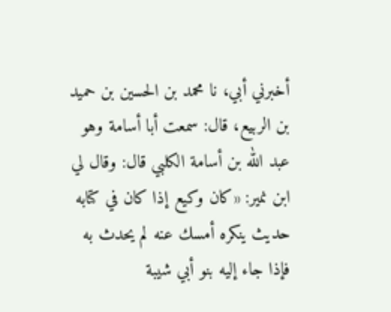أخبرني أبي، نا محمد بن الحسين بن حميد بن الربيع، قال: سمعت أبا أسامة وهو عبد الله بن أسامة الكلبي قال: وقال لي ابن نمير: «كان وكيع إذا كان في كتابه حديث ينكره أمسك عنه لم يحدث به فإذا جاء إليه بنو أبي شيبة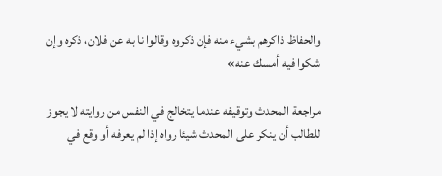والحفاظ ذاكرهم بشيء منه فإن ذكروه وقالوا نا به عن فلان، ذكره وإن شكوا فيه أمسك عنه»

مراجعة المحدث وتوقيفه عندما يتخالج في النفس من روايته لا يجوز للطالب أن ينكر على المحدث شيئا رواه إذا لم يعرفه أو وقع في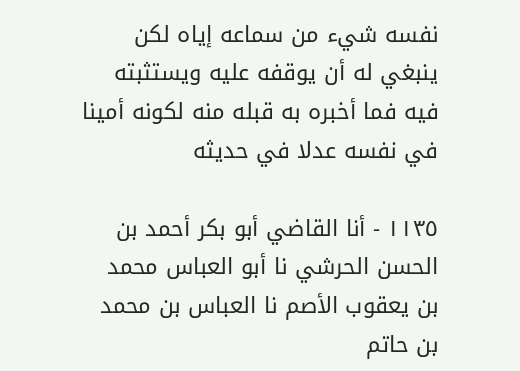نفسه شيء من سماعه إياه لكن ينبغي له أن يوقفه عليه ويستثبته فيه فما أخبره به قبله منه لكونه أمينا في نفسه عدلا في حديثه

١١٣٥ - أنا القاضي أبو بكر أحمد بن الحسن الحرشي نا أبو العباس محمد بن يعقوب الأصم نا العباس بن محمد بن حاتم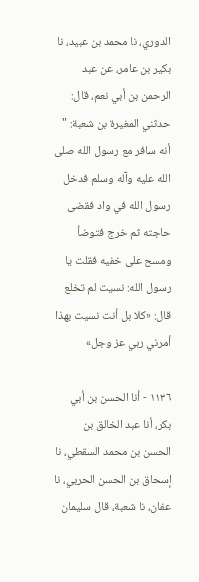الدوري، نا محمد بن عبيد، نا بكير بن عامر، عن عبد الرحمن بن أبي نعم، قال: حدثني المغيرة بن شعبة: " أنه سافر مع رسول الله صلى الله عليه وآله وسلم فدخل رسول الله في واد فقضى حاجته ثم خرج فتوضأ ومسح على خفيه فقلت يا رسول الله: نسيت لم تخلع قال: «كلا بل أنت نسيت بهذا أمرني ربي عز وجل»

١١٣٦ - أنا الحسن بن أبي بكر، أنا عبد الخالق بن الحسن بن محمد السقطي، نا إسحاق بن الحسن الحربي، نا عفان، نا شعبة، قال سليمان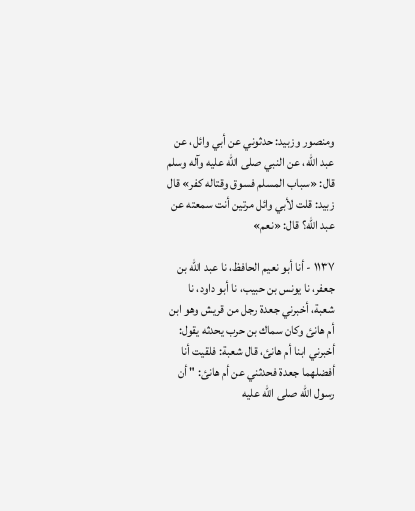ومنصور وزبيد: حدثوني عن أبي وائل، عن عبد الله، عن النبي صلى الله عليه وآله وسلم قال: «سباب المسلم فسوق وقتاله كفر» قال زبيد: قلت لأبي وائل مرتين أنت سمعته عن عبد الله؟ قال: «نعم»

١١٣٧ - أنا أبو نعيم الحافظ، نا عبد الله بن جعفر، نا يونس بن حبيب، نا أبو داود، نا شعبة، أخبرني جعدة رجل من قريش وهو ابن أم هانئ وكان سماك بن حرب يحدثه يقول: أخبرني ابنا أم هانئ، قال شعبة: فلقيت أنا أفضلهما جعدة فحدثني عن أم هانئ: " أن رسول الله صلى الله عليه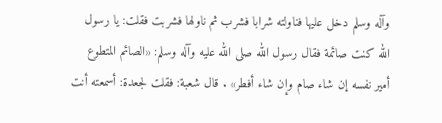وآله وسلم دخل عليها فناولته شرابا فشرب ثم ناولها فشربت فقلت: يا رسول الله كنت صائمة فقال رسول الله صلى الله عليه وآله وسلم: «الصائم المتطوع أمير نفسه إن شاء صام وإن شاء أفطر» . قال شعبة: فقلت لجعدة: أسمعته أنت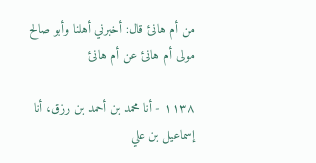من أم هانئ قال: أخبرني أهلنا وأبو صالح مولى أم هانئ عن أم هانئ

١١٣٨ - أنا محمد بن أحمد بن رزق، أنا إسماعيل بن علي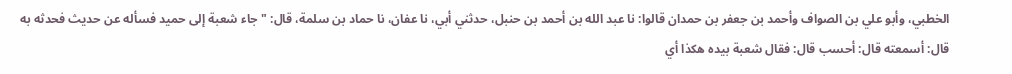الخطبي، وأبو علي بن الصواف وأحمد بن جعفر بن حمدان قالوا: نا عبد الله بن أحمد بن حنبل، حدثني أبي، نا عفان، نا حماد بن سلمة، قال: " جاء شعبة إلى حميد فسأله عن حديث فحدثه به قال: أسمعته قال: أحسب قال: فقال شعبة بيده هكذا أي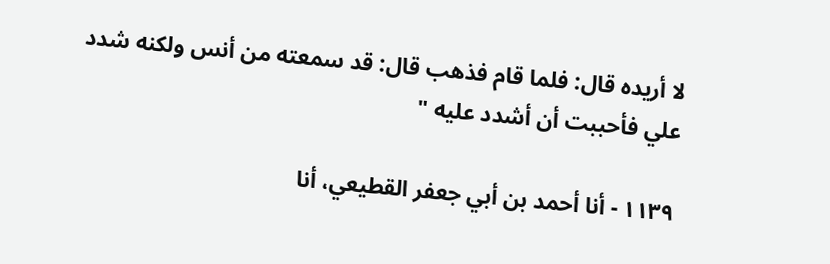لا أريده قال: فلما قام فذهب قال: قد سمعته من أنس ولكنه شدد علي فأحببت أن أشدد عليه "

١١٣٩ - أنا أحمد بن أبي جعفر القطيعي، أنا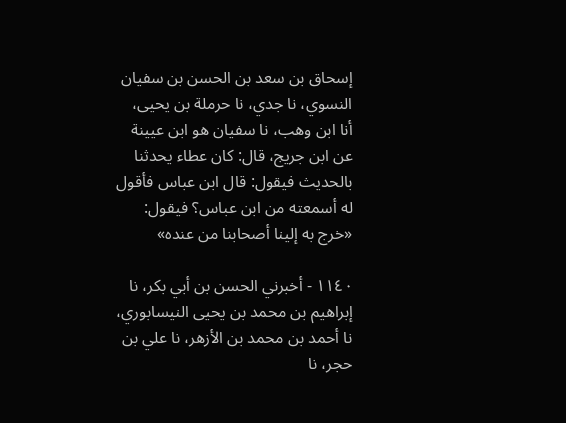إسحاق بن سعد بن الحسن بن سفيان النسوي، نا جدي، نا حرملة بن يحيى، أنا ابن وهب، نا سفيان هو ابن عيينة عن ابن جريج، قال: كان عطاء يحدثنا بالحديث فيقول: قال ابن عباس فأقول له أسمعته من ابن عباس؟ فيقول: «خرج به إلينا أصحابنا من عنده»

١١٤٠ - أخبرني الحسن بن أبي بكر، نا إبراهيم بن محمد بن يحيى النيسابوري، نا أحمد بن محمد بن الأزهر، نا علي بن حجر، نا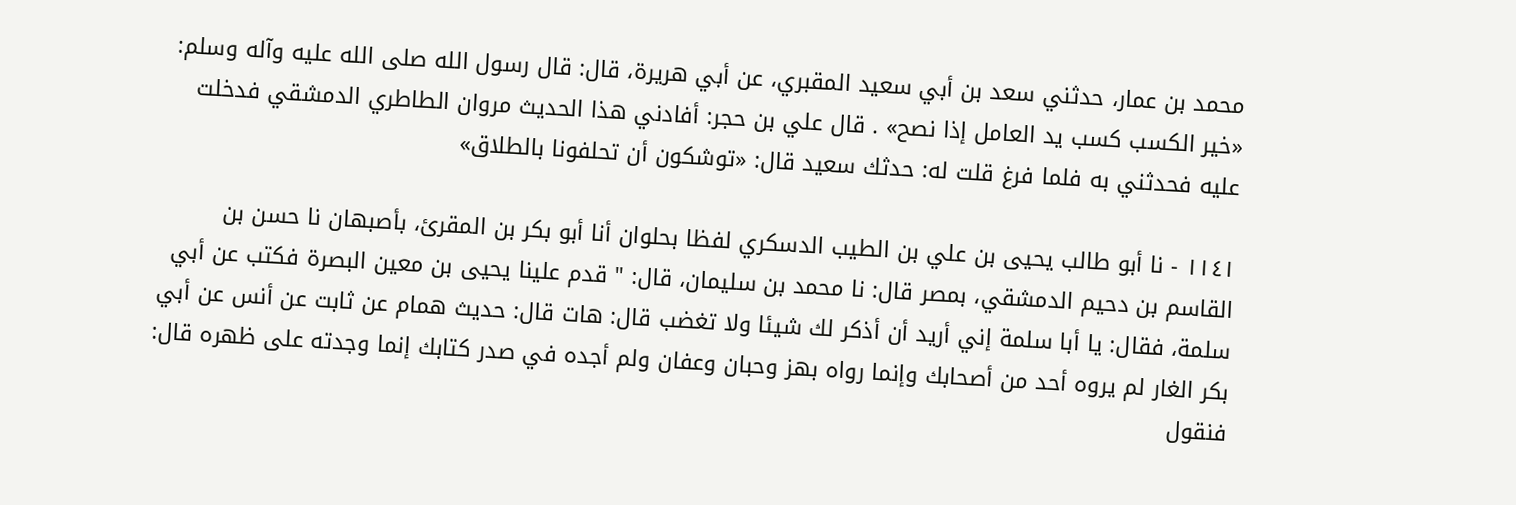محمد بن عمار، حدثني سعد بن أبي سعيد المقبري، عن أبي هريرة، قال: قال رسول الله صلى الله عليه وآله وسلم: «خير الكسب كسب يد العامل إذا نصح» . قال علي بن حجر: أفادني هذا الحديث مروان الطاطري الدمشقي فدخلت عليه فحدثني به فلما فرغ قلت له: حدثك سعيد قال: «توشكون أن تحلفونا بالطلاق»

١١٤١ - نا أبو طالب يحيى بن علي بن الطيب الدسكري لفظا بحلوان أنا أبو بكر بن المقرئ، بأصبهان نا حسن بن القاسم بن دحيم الدمشقي، بمصر قال: نا محمد بن سليمان، قال: " قدم علينا يحيى بن معين البصرة فكتب عن أبي سلمة، فقال: يا أبا سلمة إني أريد أن أذكر لك شيئا ولا تغضب قال: هات قال: حديث همام عن ثابت عن أنس عن أبي بكر الغار لم يروه أحد من أصحابك وإنما رواه بهز وحبان وعفان ولم أجده في صدر كتابك إنما وجدته على ظهره قال: فنقول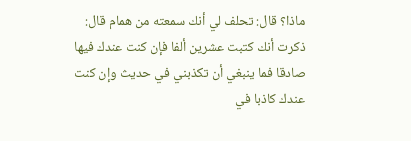ماذا؟ قال: تحلف لي أنك سمعته من همام قال: ذكرت أنك كتبت عشرين ألفا فإن كنت عندك فيها صادقا فما ينبغي أن تكذبني في حديث وإن كنت عندك كاذبا في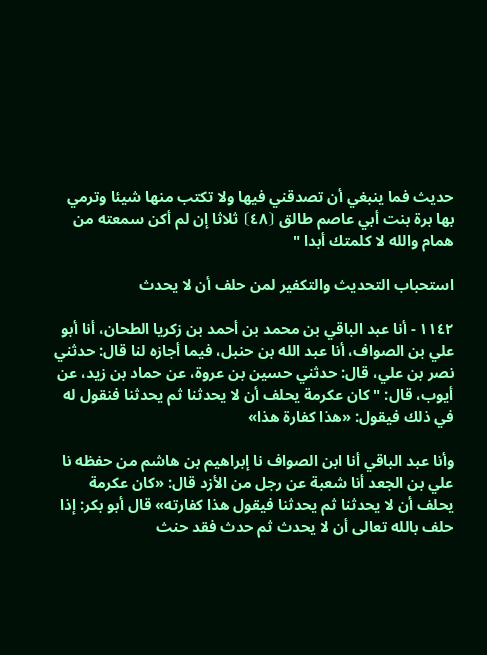حديث فما ينبغي أن تصدقني فيها ولا تكتب منها شيئا وترمي بها برة بنت أبي عاصم طالق ⦗٤٨⦘ ثلاثا إن لم أكن سمعته من همام والله لا كلمتك أبدا "

استحباب التحديث والتكفير لمن حلف أن لا يحدث

١١٤٢ - أنا عبد الباقي بن محمد بن أحمد بن زكريا الطحان، أنا أبو علي بن الصواف، أنا عبد الله بن حنبل، فيما أجازه لنا قال: حدثني نصر بن علي، قال: حدثني حسين بن عروة، عن حماد بن زيد، عن أيوب، قال: " كان عكرمة يحلف أن لا يحدثنا ثم يحدثنا فنقول له في ذلك فيقول: «هذا كفارة هذا»

وأنا عبد الباقي أنا ابن الصواف نا إبراهيم بن هاشم من حفظه نا علي بن الجعد أنا شعبة عن رجل من الأزد قال: «كان عكرمة يحلف أن لا يحدثنا ثم يحدثنا فيقول هذا كفارته» قال أبو بكر: إذا حلف بالله تعالى أن لا يحدث ثم حدث فقد حنث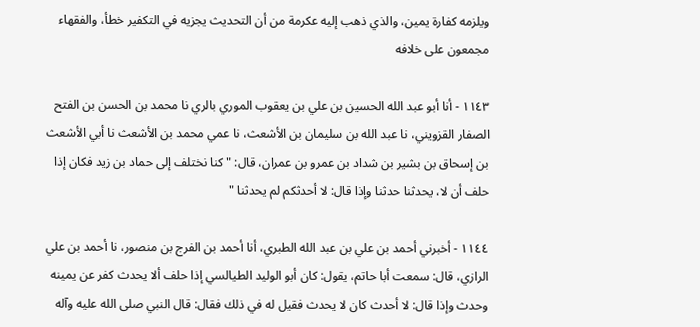ويلزمه كفارة يمين، والذي ذهب إليه عكرمة من أن التحديث يجزيه في التكفير خطأ، والفقهاء مجمعون على خلافه

١١٤٣ - أنا أبو عبد الله الحسين بن علي بن يعقوب الموري بالري نا محمد بن الحسن بن الفتح الصفار القزويني، نا عبد الله بن سليمان بن الأشعث، نا عمي محمد بن الأشعث نا أبي الأشعث بن إسحاق بن بشير بن شداد بن عمرو بن عمران، قال: " كنا نختلف إلى حماد بن زيد فكان إذا حلف أن لا، يحدثنا حدثنا وإذا قال: لا أحدثكم لم يحدثنا "

١١٤٤ - أخبرني أحمد بن علي بن عبد الله الطبري، أنا أحمد بن الفرج بن منصور، نا أحمد بن علي الرازي، قال: سمعت أبا حاتم، يقول: كان أبو الوليد الطيالسي إذا حلف ألا يحدث كفر عن يمينه وحدث وإذا قال: لا أحدث كان لا يحدث فقيل له في ذلك فقال: قال النبي صلى الله عليه وآله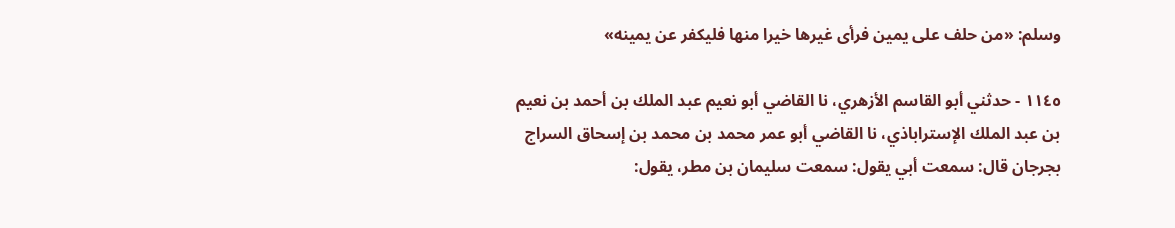وسلم: «من حلف على يمين فرأى غيرها خيرا منها فليكفر عن يمينه»

١١٤٥ - حدثني أبو القاسم الأزهري، نا القاضي أبو نعيم عبد الملك بن أحمد بن نعيم بن عبد الملك الإستراباذي، نا القاضي أبو عمر محمد بن محمد بن إسحاق السراج بجرجان قال: سمعت أبي يقول: سمعت سليمان بن مطر، يقول: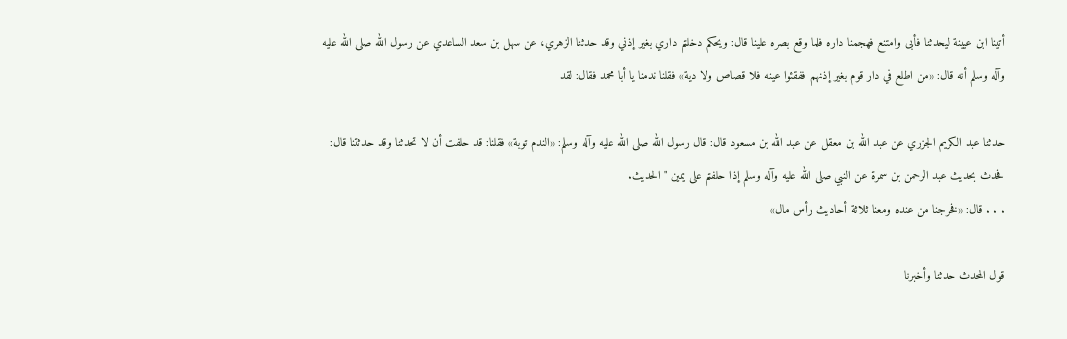أتينا ابن عيينة ليحدثنا فأبى وامتنع فهجمنا داره فلما وقع بصره علينا قال: ويحكم دخلتم داري بغير إذني وقد حدثنا الزهري، عن سهل بن سعد الساعدي عن رسول الله صلى الله عليه وآله وسلم أنه قال: «من اطلع في دار قوم بغير إذنهم ففقئوا عينه فلا قصاص ولا دية» فقلنا ندمنا يا أبا محمد فقال: لقد

حدثنا عبد الكريم الجزري عن عبد الله بن معقل عن عبد الله بن مسعود قال: قال رسول الله صلى الله عليه وآله وسلم: «الندم توبة» فقلنا: قد حلفت أن لا تحدثنا وقد حدثتنا قال: فحدث بحديث عبد الرحمن بن سمرة عن النبي صلى الله عليه وآله وسلم إذا حلفتم على يمين " الحديث.
. . . قال: «فخرجنا من عنده ومعنا ثلاثة أحاديث رأس مال»

قول المحدث حدثنا وأخبرنا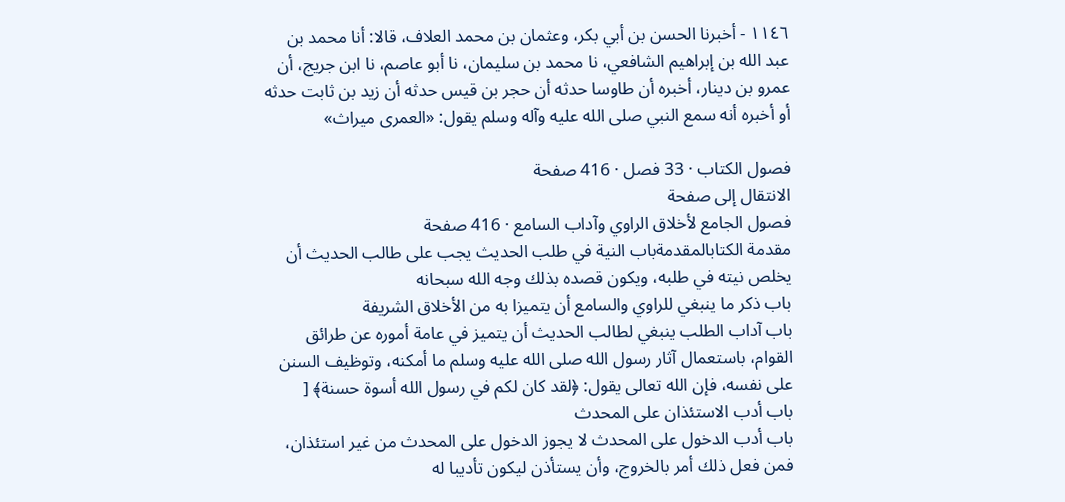١١٤٦ - أخبرنا الحسن بن أبي بكر، وعثمان بن محمد العلاف، قالا: أنا محمد بن عبد الله بن إبراهيم الشافعي، نا محمد بن سليمان، نا أبو عاصم، نا ابن جريج، أن عمرو بن دينار، أخبره أن طاوسا حدثه أن حجر بن قيس حدثه أن زيد بن ثابت حدثه أو أخبره أنه سمع النبي صلى الله عليه وآله وسلم يقول: «العمرى ميراث»

فصول الكتاب · 33 فصل · 416 صفحة
الانتقال إلى صفحة
فصول الجامع لأخلاق الراوي وآداب السامع · 416 صفحة
مقدمة الكتابالمقدمةباب النية في طلب الحديث يجب على طالب الحديث أن يخلص نيته في طلبه، ويكون قصده بذلك وجه الله سبحانه
باب ذكر ما ينبغي للراوي والسامع أن يتميزا به من الأخلاق الشريفة
باب آداب الطلب ينبغي لطالب الحديث أن يتميز في عامة أموره عن طرائق القوام، باستعمال آثار رسول الله صلى الله عليه وسلم ما أمكنه، وتوظيف السنن على نفسه، فإن الله تعالى يقول: ﴿لقد كان لكم في رسول الله أسوة حسنة﴾ [
باب أدب الاستئذان على المحدث
باب أدب الدخول على المحدث لا يجوز الدخول على المحدث من غير استئذان، فمن فعل ذلك أمر بالخروج، وأن يستأذن ليكون تأديبا له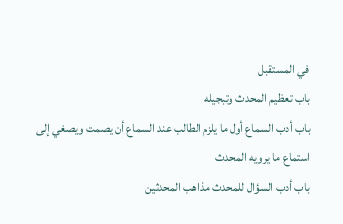في المستقبل
باب تعظيم المحدث وتبجيله
باب أدب السماع أول ما يلزم الطالب عند السماع أن يصمت ويصغي إلى استماع ما يرويه المحدث
باب أدب السؤال للمحدث مذاهب المحدثين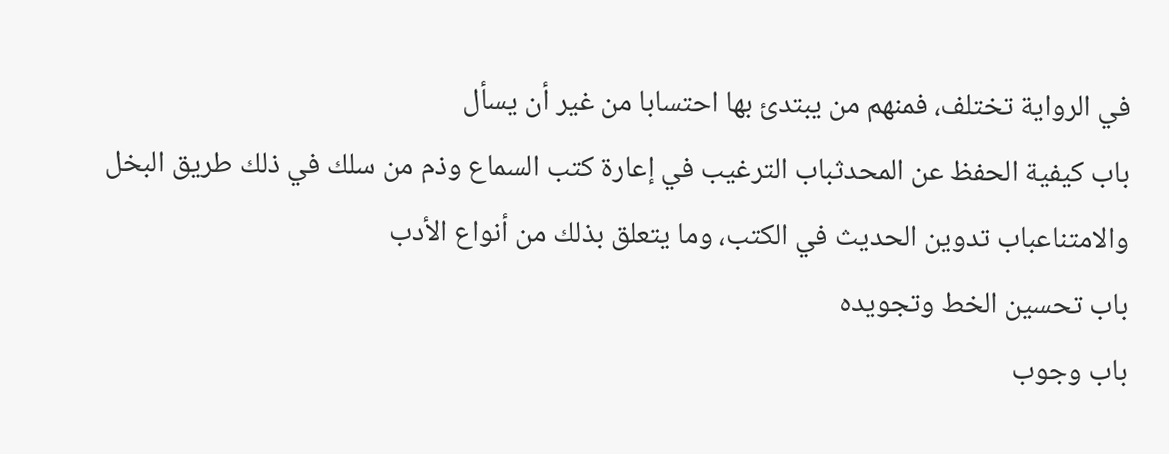في الرواية تختلف، فمنهم من يبتدئ بها احتسابا من غير أن يسأل
باب كيفية الحفظ عن المحدثباب الترغيب في إعارة كتب السماع وذم من سلك في ذلك طريق البخل والامتناعباب تدوين الحديث في الكتب، وما يتعلق بذلك من أنواع الأدب
باب تحسين الخط وتجويده
باب وجوب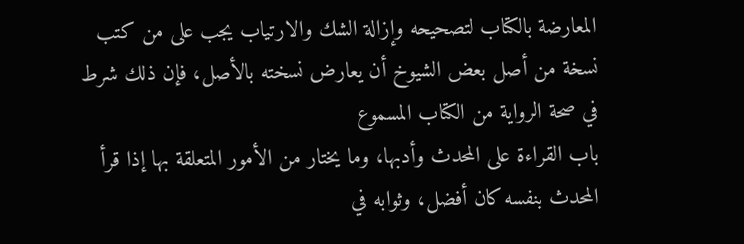المعارضة بالكتاب لتصحيحه وإزالة الشك والارتياب يجب على من كتب نسخة من أصل بعض الشيوخ أن يعارض نسخته بالأصل، فإن ذلك شرط في صحة الرواية من الكتاب المسموع
باب القراءة على المحدث وأدبها، وما يختار من الأمور المتعلقة بها إذا قرأ المحدث بنفسه كان أفضل، وثوابه في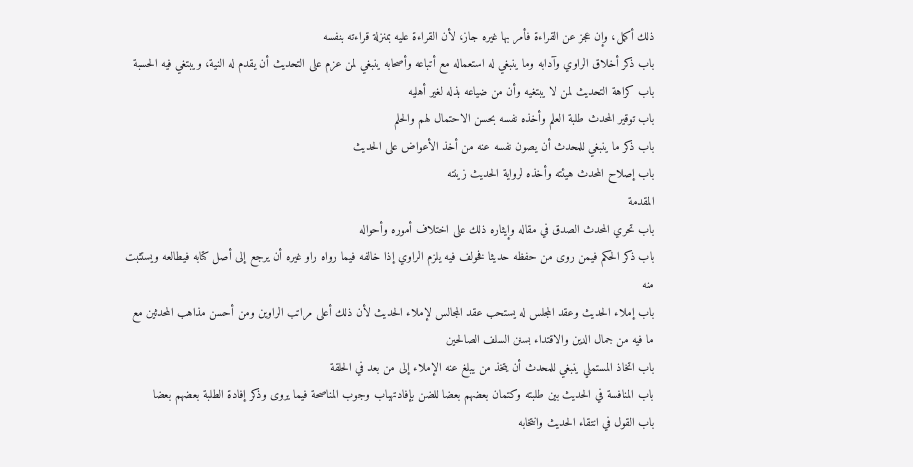ذلك أكمل، وإن عجز عن القراءة فأمر بها غيره جاز، لأن القراءة عليه بمنزلة قراءته بنفسه
باب ذكر أخلاق الراوي وآدابه وما ينبغي له استعماله مع أتباعه وأصحابه ينبغي لمن عزم على التحديث أن يقدم له النية، ويبتغي فيه الحسبة
باب كراهة التحديث لمن لا يبتغيه وأن من ضياعه بذله لغير أهليه
باب توقير المحدث طلبة العلم وأخذه نفسه بحسن الاحتمال لهم والحلم
باب ذكر ما ينبغي للمحدث أن يصون نفسه عنه من أخذ الأعواض على الحديث
باب إصلاح المحدث هيئته وأخذه لرواية الحديث زينته
المقدمة
باب تحري المحدث الصدق في مقاله وإيثاره ذلك على اختلاف أموره وأحواله
باب ذكر الحكم فيمن روى من حفظه حديثا فخولف فيه يلزم الراوي إذا خالفه فيما رواه راو غيره أن يرجع إلى أصل كتابه فيطالعه ويستثبت منه
باب إملاء الحديث وعقد المجلس له يستحب عقد المجالس لإملاء الحديث لأن ذلك أعلى مراتب الراوين ومن أحسن مذاهب المحدثين مع ما فيه من جمال الدين والاقتداء بسنن السلف الصالحين
باب اتخاذ المستملي ينبغي للمحدث أن يتخذ من يبلغ عنه الإملاء إلى من بعد في الحلقة
باب المنافسة في الحديث بين طلبته وكتمان بعضهم بعضا للضن بإفادتهباب وجوب المناصحة فيما يروى وذكر إفادة الطلبة بعضهم بعضا
باب القول في انتقاء الحديث وانتخابه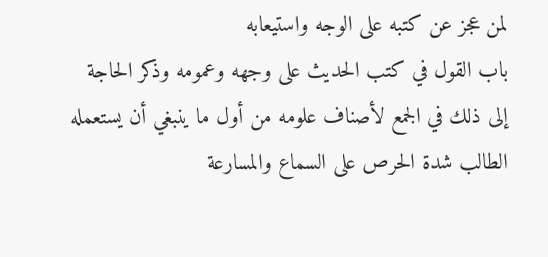لمن عجز عن كتبه على الوجه واستيعابه
باب القول في كتب الحديث على وجهه وعمومه وذكر الحاجة إلى ذلك في الجمع لأصناف علومه من أول ما ينبغي أن يستعمله الطالب شدة الحرص على السماع والمسارعة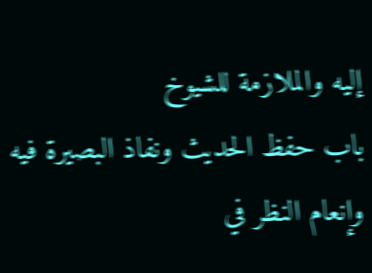إليه والملازمة للشيوخ
باب حفظ الحديث ونفاذ البصيرة فيه وإنعام النظر في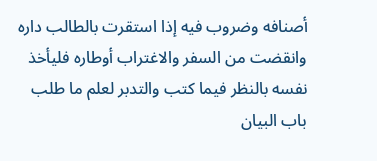أصنافه وضروب فيه إذا استقرت بالطالب داره وانقضت من السفر والاغتراب أوطاره فليأخذ نفسه بالنظر فيما كتب والتدبر لعلم ما طلب
باب البيان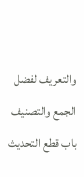والتعريف لفضل الجمع والتصنيف
باب قطع التحديث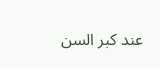عند كبر السن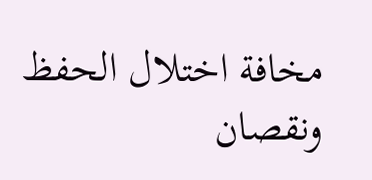مخافة اختلال الحفظ ونقصان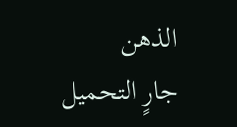الذهن
جارٍ التحميل